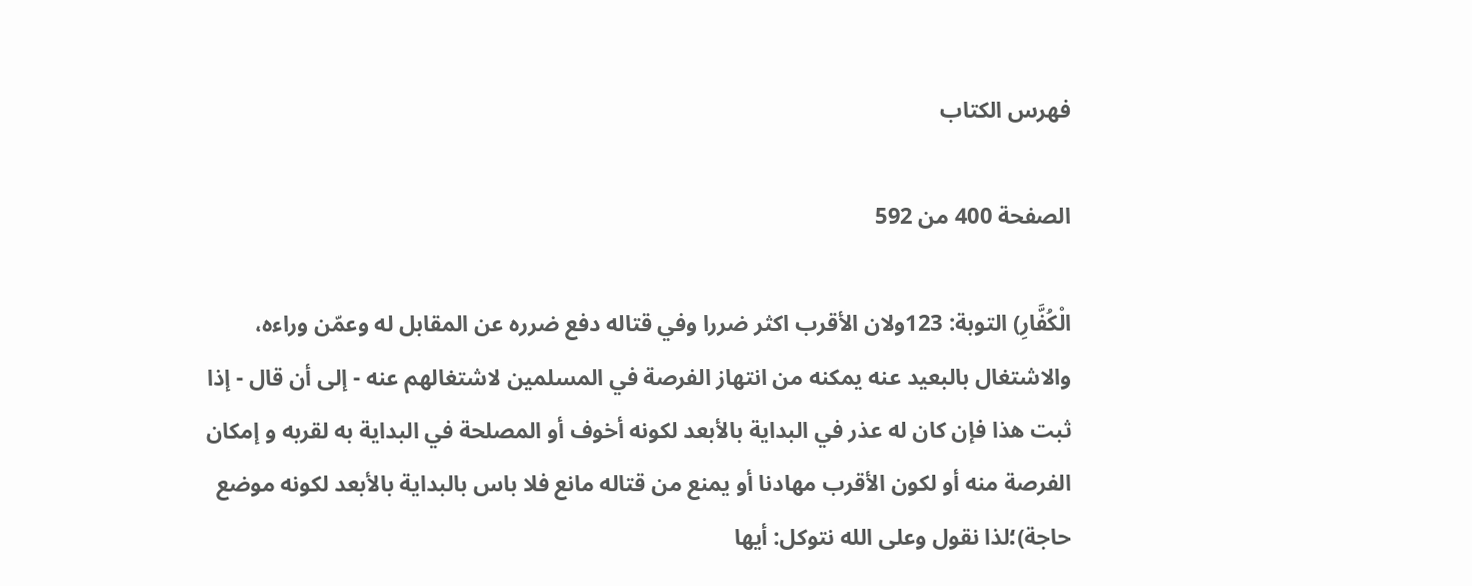فهرس الكتاب

الصفحة 400 من 592

الْكُفَّارِ) التوبة: 123ولان الأقرب اكثر ضررا وفي قتاله دفع ضرره عن المقابل له وعمّن وراءه، والاشتغال بالبعيد عنه يمكنه من انتهاز الفرصة في المسلمين لاشتغالهم عنه - إلى أن قال - إذا ثبت هذا فإن كان له عذر في البداية بالأبعد لكونه أخوف أو المصلحة في البداية به لقربه و إمكان الفرصة منه أو لكون الأقرب مهادنا أو يمنع من قتاله مانع فلا باس بالبداية بالأبعد لكونه موضع حاجة)؛لذا نقول وعلى الله نتوكل: أيها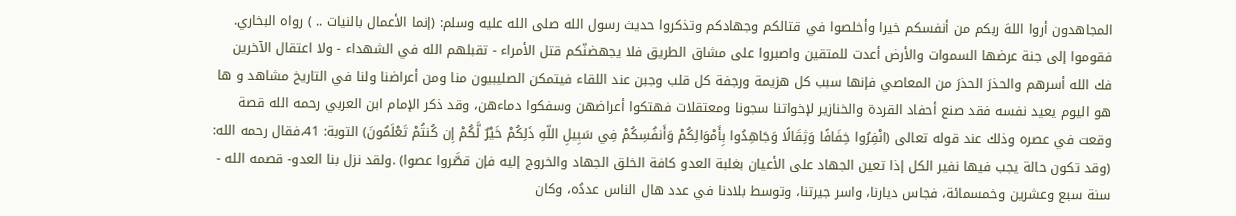المجاهدون أروا اللهَ ربكم من أنفسكم خيرا وأخلصوا في قتالكم وجهادكم وتذكروا حديث رسول الله صلى الله عليه وسلم: (إنما الأعمال بالنيات .. ) رواه البخاري. فقوموا إلى جنة عرضها السموات والأرض أعدت للمتقين واصبروا على مشاق الطريق فلا يجهضنّكم قتل الأمراء - تقبلهم الله في الشهداء - ولا اعتقال الآخرين فك الله أسرهم والحذرَ الحذرَ من المعاصي فإنها سبب كل هزيمة ورجفة كل قلب وجبن عند اللقاء فيتمكن الصليبيون منا ومن أعراضنا ولنا في التاريخ مشاهد و ها هو اليوم يعيد نفسه فقد صنع أحفاد القردة والخنازير لإخواتنا سجونا ومعتقلات فهتكوا أعراضهن وسفكوا دماءهن، وقد ذكر الإمام ابن العربي رحمه الله قصة وقعت في عصره وذلك عند قوله تعالى (انْفِرُوا خِفَافًا وَثِقَالًا وَجَاهِدُوا بِأَمْوَالِكُمْ وَأَنفُسِكُمْ فِي سَبِيلِ اللّهِ ذَلِكُمْ خَيْرٌ لَّكُمْ إِن كُنتُمْ تَعْلَمُونَ) التوبة: 41،فقال رحمه الله: (وقد تكون حالة يجب فيها نفير الكل إذا تعين الجهاد على الأعيان بغلبة العدو كافة الخلق الجهاد والخروج إليه فإن قصَّروا عصوا) .ولقد نزل بنا العدو- قصمه الله - سنة سبع وعشرين وخمسمائة، فجاس ديارنا، واسر جيرتنا، وتوسط بلادنا في عدد هال الناس عددُه، وكان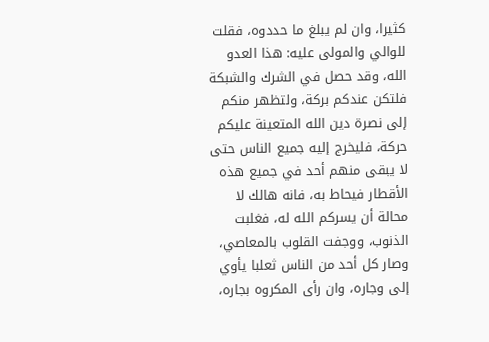كثيرا، وان لم يبلغ ما حددوه، فقلت للوالي والمولى عليه: هذا العدو الله، وقد حصل في الشرك والشبكة فلتكن عندكم بركة، ولتظهر منكم إلى نصرة دين الله المتعينة عليكم حركة، فليخرج إليه جميع الناس حتى لا يبقى منهم أحد في جميع هذه الأقطار فيحاط به، فانه هالك لا محالة أن يسركم الله له، فغلبت الذنوب، ووجفت القلوب بالمعاصي، وصار كل أحد من الناس ثعلبا يأوي إلى وجاره، وان رأى المكروه بجاره،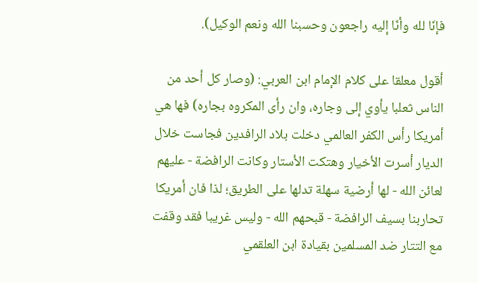فإنّا لله وأنّا إليه راجعون وحسبنا الله ونعم الوكيل).

أقول معلقا على كلام الإمام ابن العربي: (وصار كل أحد من الناس ثعلبا يأوي إلى وجاره، وان رأى المكروه بجاره) فها هي أمريكا رأس الكفر العالمي دخلت بلاد الرافدين فجاست خلال الديار أسرت الأخيار وهتكت الأستار وكانت الرافضة - عليهم لعائن الله - لها أرضية سهلة تدلها على الطريق؛ لذا فان أمريكا تحاربنا بسيف الرافضة - قبحهم الله - وليس غريبا فقد وقفت مع التتار ضد المسلمين بقيادة ابن العلقمي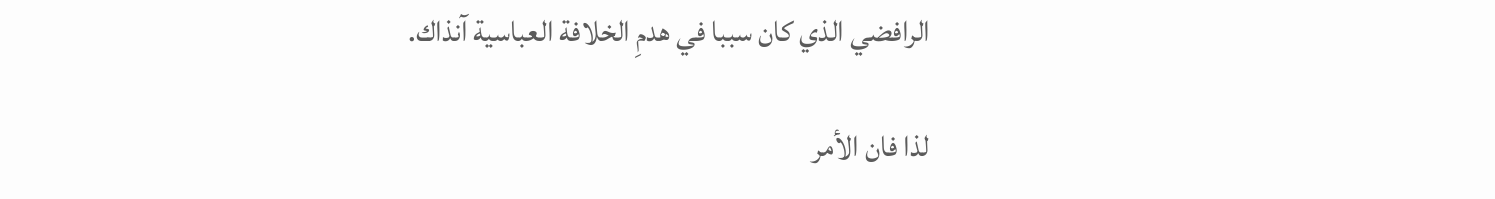الرافضي الذي كان سببا في هدمِ الخلافة العباسية آنذاك.

لذا فان الأمر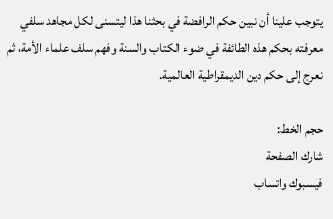يتوجب علينا أن نبين حكم الرافضة في بحثنا هذا ليتسنى لكل مجاهد سلفي معرفته بحكم هذه الطائفة في ضوء الكتاب والسنة وفهم سلف علماء الأمة، ثم نعرج إلى حكم دين الديمقراطية العالمية.

حجم الخط:
شارك الصفحة
فيسبوك واتساب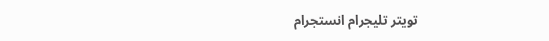تويتر تليجرام انستجرام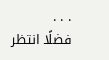. . .
فضلًا انتظر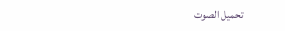تحميل الصوت